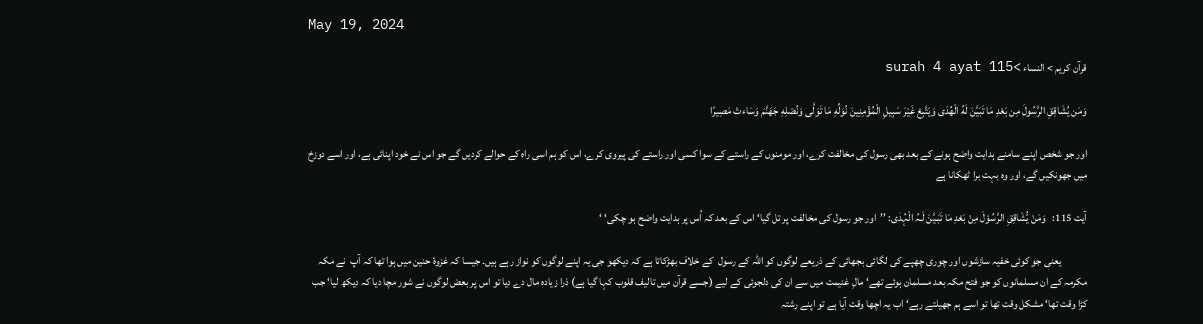May 19, 2024

قرآن کریم > النساء >surah 4 ayat 115

وَمَن يُشَاقِقِ الرَّسُولَ مِن بَعْدِ مَا تَبَيَّنَ لَهُ الْهُدَى وَيَتَّبِعْ غَيْرَ سَبِيلِ الْمُؤْمِنِينَ نُوَلِّهِ مَا تَوَلَّى وَنُصْلِهِ جَهَنَّمَ وَسَاءتْ مَصِيرًا

اور جو شخص اپنے سامنے ہدایت واضح ہونے کے بعد بھی رسول کی مخالفت کرے، اور مومنوں کے راستے کے سوا کسی اور راستے کی پیروی کرے، اس کو ہم اسی راہ کے حوالے کردیں گے جو اس نے خود اپنائی ہے، اور اسے دوزخ میں جھونکیں گے، اور وہ بہت برا ٹھکانا ہے

آیت 115:   وَمَنْ یُّشَاقِقِ الرَّسُوْلَ مِنْ بَعْدِ مَا تَبَـیَّنَ لَـہُ الْہُدٰی: ’’اور جو رسول کی مخالفت پر تل گیا‘ اس کے بعد کہ اُس پر ہدایت واضح ہو چکی‘ ‘

            یعنی جو کوئی خفیہ سازشوں اور چوری چھپے کی لگائی بجھائی کے ذریعے لوگوں کو اللہ کے رسول  کے خلاف بھڑکاتا ہے کہ دیکھو جی یہ اپنے لوگوں کو نواز رہے ہیں۔ جیسا کہ غزوۂ حنین میں ہوا تھا کہ آپ  نے مکہ مکرمہ کے ان مسلمانوں کو جو فتح مکہ بعد مسلمان ہوئے تھے‘ مالِ غنیمت میں سے ان کی دلجوئی کے لیے (جسے قرآن میں تالیف قلوب کہا گیا ہے) ذرا زیادہ مال دے دیا تو اس پر بعض لوگوں نے شور مچا دیا کہ دیکھ لیا‘ جب کڑا وقت تھا‘ مشکل وقت تھا تو اسے ہم جھیلتے رہے‘ اب یہ اچھا وقت آیا ہے تو اپنے رشتہ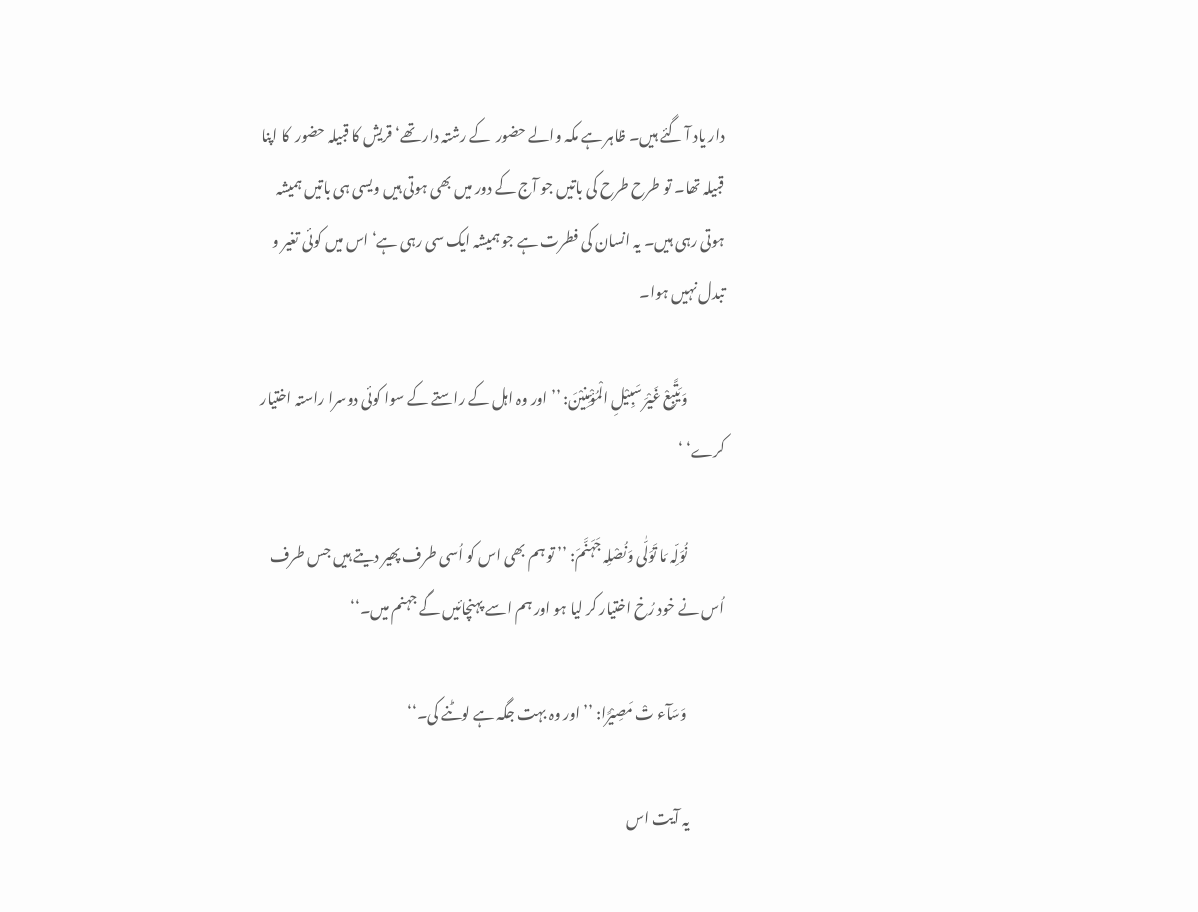دار یاد آ گئے ہیں۔ ظاہر ہے مکہ والے حضور  کے رشتہ دار تھے‘ قریش کا قبیلہ حضور  کا اپنا قبیلہ تھا۔ تو طرح طرح کی باتیں جو آج کے دور میں بھی ہوتی ہیں ویسی ہی باتیں ہمیشہ ہوتی رہی ہیں۔ یہ انسان کی فطرت ہے جو ہمیشہ ایک سی رہی ہے‘ اس میں کوئی تغیر و تبدل نہیں ہوا۔

             وَیَتَّبِعْ غَیْرَ سَبِیْلِ الْمُؤْمِنِیْنَ: ’’اور وہ اہل کے راستے کے سوا کوئی دوسرا راستہ اختیار کرے‘ ‘

             نُوَلِّہ مَا تَوَلّٰی وَنُصْلِہ جَہَنَّمَ: ’’ تو ہم بھی اس کو اُسی طرف پھیر دیتے ہیں جس طرف اُس نے خود رُخ اختیار کر لیا ہو اور ہم اسے پہنچائیں گے جہنم میں۔‘‘

             وَسَآء تْ مَصِیْرًا: ’’ اور وہ بہت جگہ ہے لوٹنے کی۔‘‘

            یہ آیت اس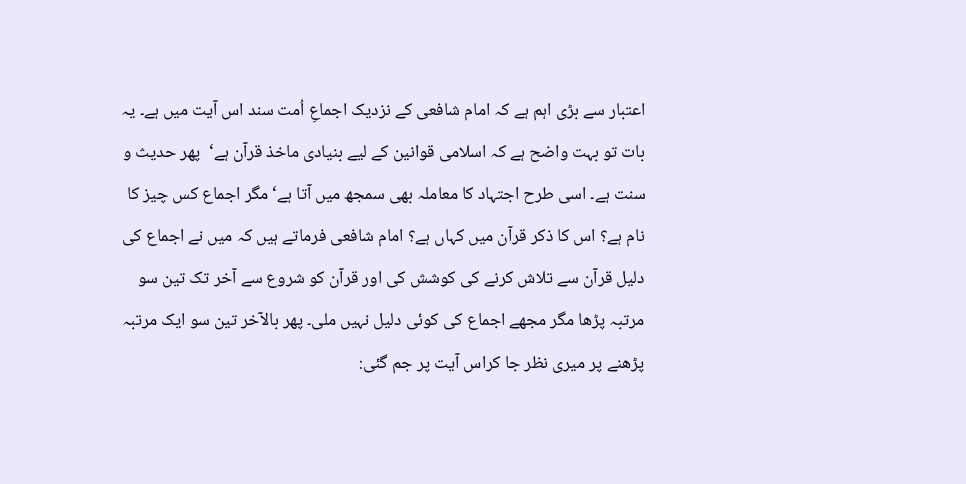اعتبار سے بڑی اہم ہے کہ امام شافعی کے نزدیک اجماعِ اُمت سند اس آیت میں ہے۔ یہ بات تو بہت واضح ہے کہ اسلامی قوانین کے لیے بنیادی ماخذ قرآن ہے‘  پھر حدیث و سنت ہے۔ اسی طرح اجتہاد کا معاملہ بھی سمجھ میں آتا ہے‘ مگر اجماع کس چیز کا نام ہے؟ اس کا ذکر قرآن میں کہاں ہے؟ امام شافعی فرماتے ہیں کہ میں نے اجماع کی دلیل قرآن سے تلاش کرنے کی کوشش کی اور قرآن کو شروع سے آخر تک تین سو مرتبہ پڑھا مگر مجھے اجماع کی کوئی دلیل نہیں ملی۔ پھر بالآخر تین سو ایک مرتبہ پڑھنے پر میری نظر جا کراس آیت پر جم گئی: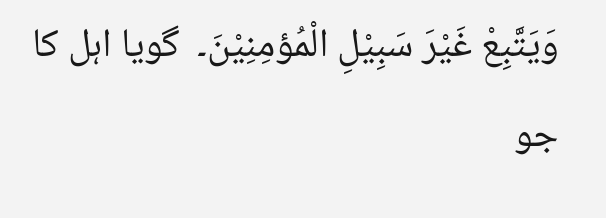وَیَتَّبِعْ غَیْرَ سَبِیْلِ الْمُؤمِنِیْنَ۔  گویا اہل کا جو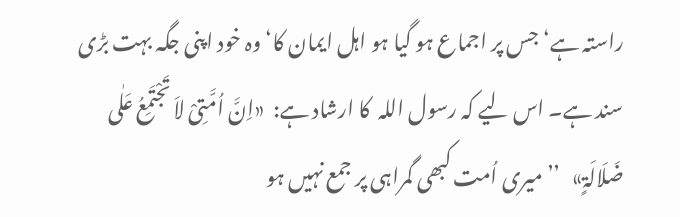راستہ ہے‘ جس پر اجماع ہو گیا ہو اہل ایمان کا‘ وہ خود اپنی جگہ بہت بڑی سند ہے۔ اس لیے کہ رسول اللہ  کا ارشاد ہے:  «اِنَّ اُمَّتِیْ لاَ تَجْتَمِعُ عَلٰی ضَلَالَۃٍ»   ’’میری اُمت کبھی گمراہی پر جمع نہیں ہو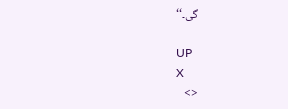گی۔‘‘

UP
X
<>